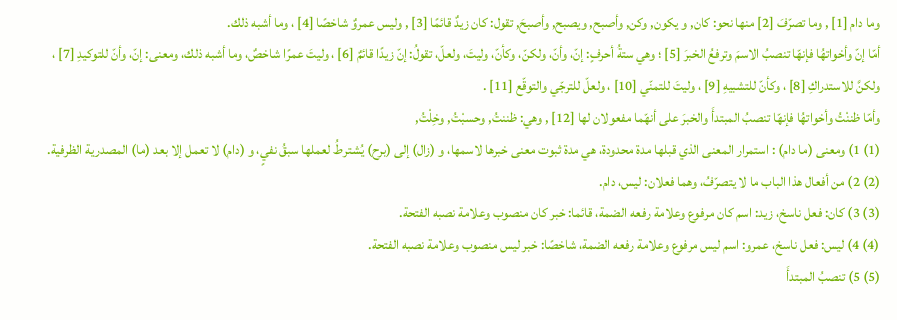وما دام [1] , وما تصرّفَ [2] منها نحو: كان, و يكون, وكن, وأصبح, ويصبح, وأصبحَ, تقول: كان زيدٌ قائمًا [3] , وليس عمروٌ شاخصًا [4] ، وما أشبه ذلك.
أمّا إنّ وأخواتهُا فإنهّا تنصبُ الاسمَ وترفعُ الخبرَ [5] ؛ وهي ستةُ أحرفٍ: إنّ، وأنّ، ولكنّ، وكأنّ، وليتَ، ولعلّ، تقولُ: إنّ زيدًا قائمٌ [6] ، وليتَ عمرًا شاخصٌ، وما أشبه ذلك، ومعنى: إنّ، وأنّ للتوكيدِ [7] ، ولكنَّ للاستدراكِ [8] ، وكأنّ للتشبيهِ [9] ، وليتَ للتمنّي [10] ، ولعلّ للترجّي والتوقّع [11] .
وأمّا ظننْتُ وأخواتهُا فإنهّا تنصبُ المبتدأَ والخبرَ على أنهّما مفعولان لها [12] , وهي: ظننتُ, وحسبْتُ, وخِلْتُ,
(1) 1) ومعنى (ما دام) : استمرار المعنى الذي قبلها مدة محدودة، هي مدة ثبوت معنى خبرها لاسمها، و (زال) إلى (برح) يُشترطُ لعملها سبقُ نفيٍ، و (دام) لا تعمل إلا بعد (ما) المصدرية الظرفية.
(2) 2) من أفعال هذا الباب ما لا يتصرّفُ، وهما فعلان: ليس، دام.
(3) 3) كان: فعل ناسخ، زيد: اسم كان مرفوع وعلامة رفعه الضمة، قائما: خبر كان منصوب وعلامة نصبه الفتحة.
(4) 4) ليس: فعل ناسخ، عمرو: اسم ليس مرفوع وعلامة رفعه الضمة، شاخصًا: خبر ليس منصوب وعلامة نصبه الفتحة.
(5) 5) تنصبُ المبتدأَ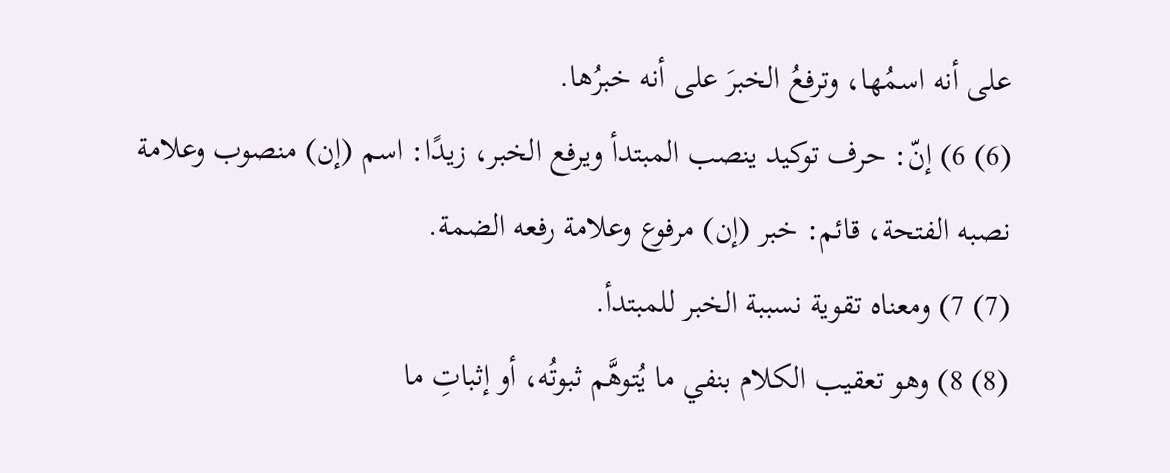على أنه اسمُها، وترفعُ الخبرَ على أنه خبرُها.
(6) 6) إنّ: حرف توكيد ينصب المبتدأ ويرفع الخبر، زيدًا: اسم (إن) منصوب وعلامة نصبه الفتحة، قائم: خبر (إن) مرفوع وعلامة رفعه الضمة.
(7) 7) ومعناه تقوية نسببة الخبر للمبتدأ.
(8) 8) وهو تعقيب الكلام بنفي ما يُتوهَّم ثبوتُه، أو إثباتِ ما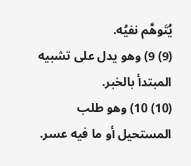يُتَوهَّم نفيُه.
(9) 9) وهو يدل على تشبيه المبتدأ بالخبر.
(10) 10) وهو طلب المستحيل أو ما فيه عسر.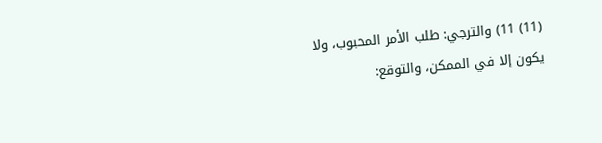(11) 11) والترجي: طلب الأمر المحبوب، ولا يكون إلا في الممكن، والتوقع: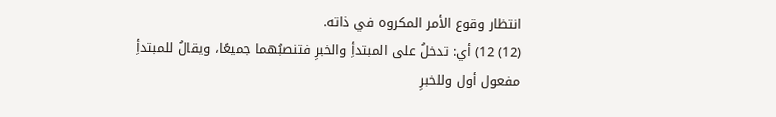انتظار وقوع الأمر المكروه في ذاته.
(12) 12) أي: تدخلُ على المبتدأِ والخبرِ فتنصبُهما جميعًا، ويقالُ للمبتدأِ مفعول أول وللخبرِ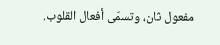مفعول ثان، وتسمّى أفعال القلوب.